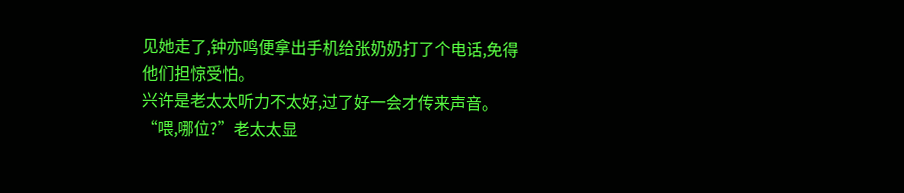见她走了,钟亦鸣便拿出手机给张奶奶打了个电话,免得他们担惊受怕。
兴许是老太太听力不太好,过了好一会才传来声音。
“喂,哪位?”老太太显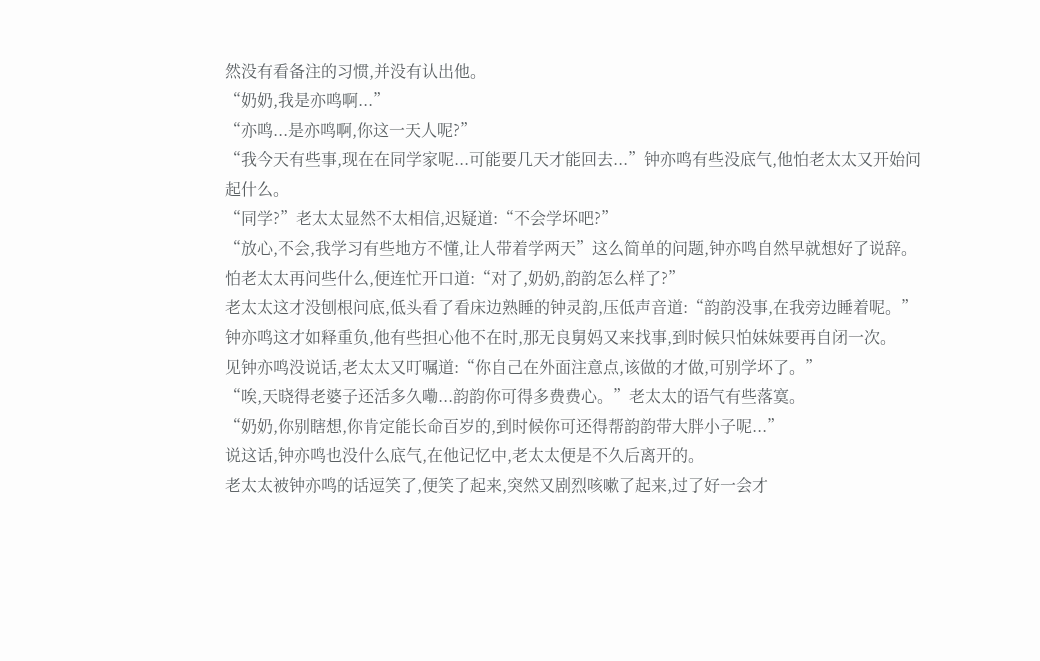然没有看备注的习惯,并没有认出他。
“奶奶,我是亦鸣啊...”
“亦鸣...是亦鸣啊,你这一天人呢?”
“我今天有些事,现在在同学家呢...可能要几天才能回去...”钟亦鸣有些没底气,他怕老太太又开始问起什么。
“同学?”老太太显然不太相信,迟疑道:“不会学坏吧?”
“放心,不会,我学习有些地方不懂,让人带着学两天”这么简单的问题,钟亦鸣自然早就想好了说辞。
怕老太太再问些什么,便连忙开口道:“对了,奶奶,韵韵怎么样了?”
老太太这才没刨根问底,低头看了看床边熟睡的钟灵韵,压低声音道:“韵韵没事,在我旁边睡着呢。”
钟亦鸣这才如释重负,他有些担心他不在时,那无良舅妈又来找事,到时候只怕妹妹要再自闭一次。
见钟亦鸣没说话,老太太又叮嘱道:“你自己在外面注意点,该做的才做,可别学坏了。”
“唉,天晓得老婆子还活多久嘞...韵韵你可得多费费心。”老太太的语气有些落寞。
“奶奶,你别瞎想,你肯定能长命百岁的,到时候你可还得帮韵韵带大胖小子呢...”
说这话,钟亦鸣也没什么底气,在他记忆中,老太太便是不久后离开的。
老太太被钟亦鸣的话逗笑了,便笑了起来,突然又剧烈咳嗽了起来,过了好一会才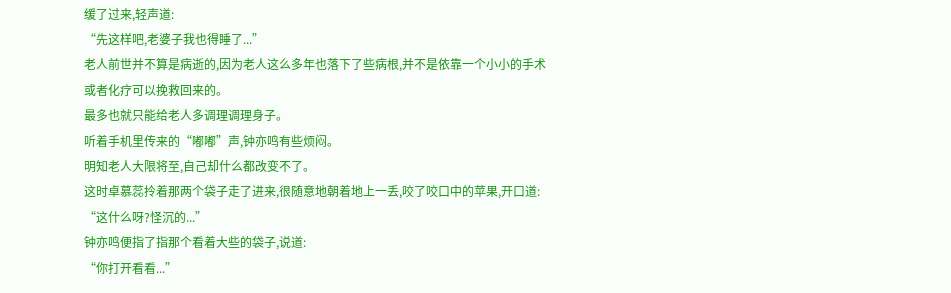缓了过来,轻声道:
“先这样吧,老婆子我也得睡了...”
老人前世并不算是病逝的,因为老人这么多年也落下了些病根,并不是依靠一个小小的手术或者化疗可以挽救回来的。
最多也就只能给老人多调理调理身子。
听着手机里传来的“嘟嘟”声,钟亦鸣有些烦闷。
明知老人大限将至,自己却什么都改变不了。
这时卓慕蕊拎着那两个袋子走了进来,很随意地朝着地上一丢,咬了咬口中的苹果,开口道:
“这什么呀?怪沉的...”
钟亦鸣便指了指那个看着大些的袋子,说道:
“你打开看看...”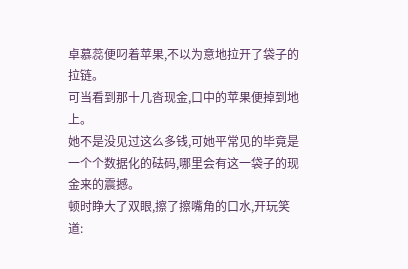卓慕蕊便叼着苹果,不以为意地拉开了袋子的拉链。
可当看到那十几沓现金,口中的苹果便掉到地上。
她不是没见过这么多钱,可她平常见的毕竟是一个个数据化的砝码,哪里会有这一袋子的现金来的震撼。
顿时睁大了双眼,擦了擦嘴角的口水,开玩笑道: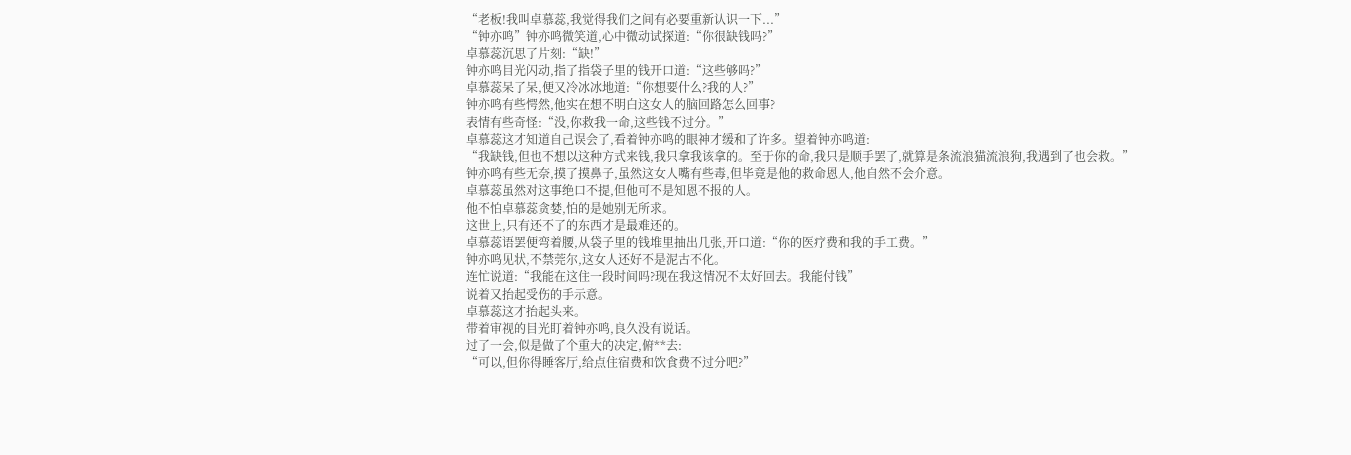“老板!我叫卓慕蕊,我觉得我们之间有必要重新认识一下...”
“钟亦鸣”钟亦鸣微笑道,心中微动试探道:“你很缺钱吗?”
卓慕蕊沉思了片刻:“缺!”
钟亦鸣目光闪动,指了指袋子里的钱开口道:“这些够吗?”
卓慕蕊呆了呆,便又冷冰冰地道:“你想要什么?我的人?”
钟亦鸣有些愕然,他实在想不明白这女人的脑回路怎么回事?
表情有些奇怪:“没,你救我一命,这些钱不过分。”
卓慕蕊这才知道自己误会了,看着钟亦鸣的眼神才缓和了许多。望着钟亦鸣道:
“我缺钱,但也不想以这种方式来钱,我只拿我该拿的。至于你的命,我只是顺手罢了,就算是条流浪猫流浪狗,我遇到了也会救。”
钟亦鸣有些无奈,摸了摸鼻子,虽然这女人嘴有些毒,但毕竟是他的救命恩人,他自然不会介意。
卓慕蕊虽然对这事绝口不提,但他可不是知恩不报的人。
他不怕卓慕蕊贪婪,怕的是她别无所求。
这世上,只有还不了的东西才是最难还的。
卓慕蕊语罢便弯着腰,从袋子里的钱堆里抽出几张,开口道:“你的医疗费和我的手工费。”
钟亦鸣见状,不禁莞尔,这女人还好不是泥古不化。
连忙说道:“我能在这住一段时间吗?现在我这情况不太好回去。我能付钱”
说着又抬起受伤的手示意。
卓慕蕊这才抬起头来。
带着审视的目光盯着钟亦鸣,良久没有说话。
过了一会,似是做了个重大的决定,俯**去:
“可以,但你得睡客厅,给点住宿费和饮食费不过分吧?”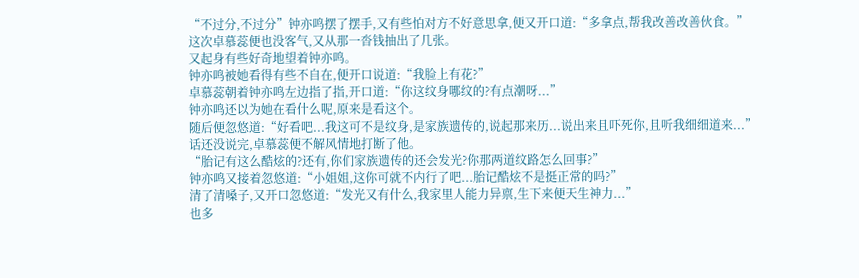“不过分,不过分”钟亦鸣摆了摆手,又有些怕对方不好意思拿,便又开口道:“多拿点,帮我改善改善伙食。”
这次卓慕蕊便也没客气,又从那一沓钱抽出了几张。
又起身有些好奇地望着钟亦鸣。
钟亦鸣被她看得有些不自在,便开口说道:“我脸上有花?”
卓慕蕊朝着钟亦鸣左边指了指,开口道:“你这纹身哪纹的?有点潮呀...”
钟亦鸣还以为她在看什么呢,原来是看这个。
随后便忽悠道:“好看吧...我这可不是纹身,是家族遗传的,说起那来历...说出来且吓死你,且听我细细道来...”
话还没说完,卓慕蕊便不解风情地打断了他。
“胎记有这么酷炫的?还有,你们家族遗传的还会发光?你那两道纹路怎么回事?”
钟亦鸣又接着忽悠道:“小姐姐,这你可就不内行了吧...胎记酷炫不是挺正常的吗?”
清了清嗓子,又开口忽悠道:“发光又有什么,我家里人能力异禀,生下来便天生神力...”
也多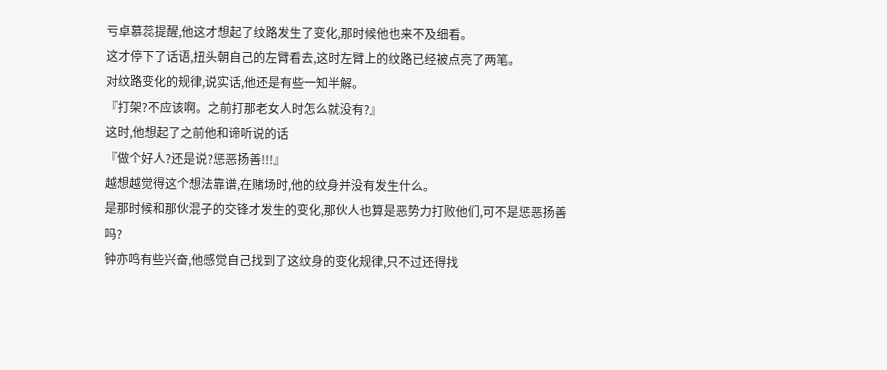亏卓慕蕊提醒,他这才想起了纹路发生了变化,那时候他也来不及细看。
这才停下了话语,扭头朝自己的左臂看去,这时左臂上的纹路已经被点亮了两笔。
对纹路变化的规律,说实话,他还是有些一知半解。
『打架?不应该啊。之前打那老女人时怎么就没有?』
这时,他想起了之前他和谛听说的话
『做个好人?还是说?惩恶扬善!!!』
越想越觉得这个想法靠谱,在赌场时,他的纹身并没有发生什么。
是那时候和那伙混子的交锋才发生的变化,那伙人也算是恶势力打败他们,可不是惩恶扬善吗?
钟亦鸣有些兴奋,他感觉自己找到了这纹身的变化规律,只不过还得找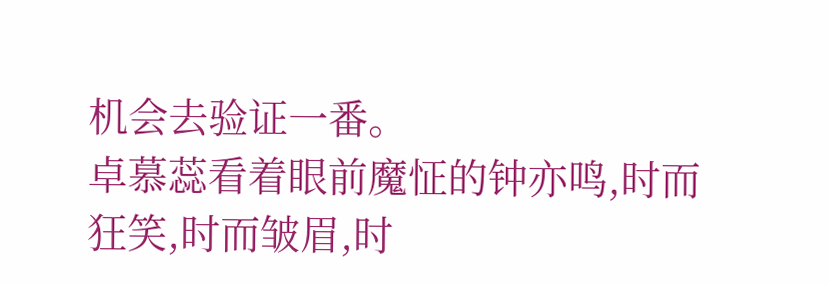机会去验证一番。
卓慕蕊看着眼前魔怔的钟亦鸣,时而狂笑,时而皱眉,时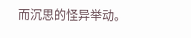而沉思的怪异举动。